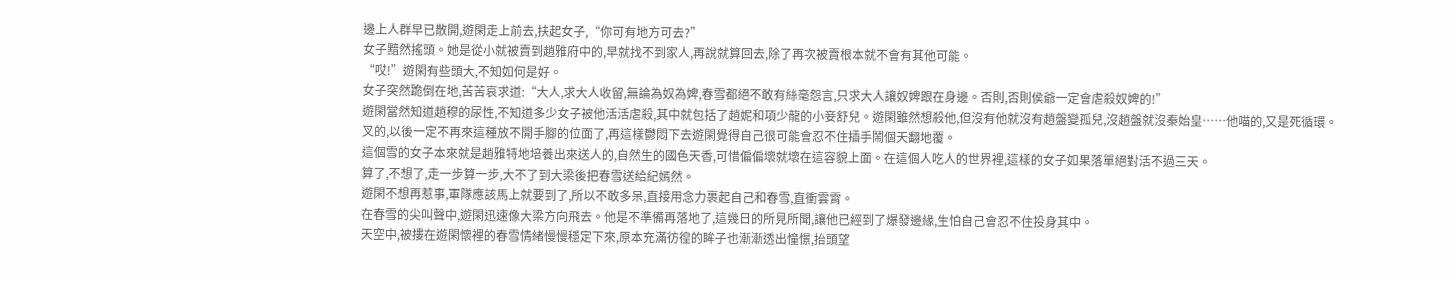邊上人群早已散開,遊閑走上前去,扶起女子,“你可有地方可去?”
女子黯然搖頭。她是從小就被賣到趙雅府中的,早就找不到家人,再說就算回去,除了再次被賣根本就不會有其他可能。
“哎!”遊閑有些頭大,不知如何是好。
女子突然跪倒在地,苦苦哀求道:“大人,求大人收留,無論為奴為婢,春雪都絕不敢有絲毫怨言,只求大人讓奴婢跟在身邊。否則,否則侯爺一定會虐殺奴婢的!”
遊閑當然知道趙穆的尿性,不知道多少女子被他活活虐殺,其中就包括了趙妮和項少龍的小妾舒兒。遊閑雖然想殺他,但沒有他就沒有趙盤變孤兒,沒趙盤就沒秦始皇……他喵的,又是死循環。叉的,以後一定不再來這種放不開手腳的位面了,再這樣鬱悶下去遊閑覺得自己很可能會忍不住插手鬧個天翻地覆。
這個雪的女子本來就是趙雅特地培養出來送人的,自然生的國色天香,可惜偏偏壞就壞在這容貌上面。在這個人吃人的世界裡,這樣的女子如果落單絕對活不過三天。
算了,不想了,走一步算一步,大不了到大梁後把春雪送給紀嫣然。
遊閑不想再惹事,軍隊應該馬上就要到了,所以不敢多呆,直接用念力裹起自己和春雪,直衝雲霄。
在春雪的尖叫聲中,遊閑迅速像大梁方向飛去。他是不準備再落地了,這幾日的所見所聞,讓他已經到了爆發邊緣,生怕自己會忍不住投身其中。
天空中,被摟在遊閑懷裡的春雪情緒慢慢穩定下來,原本充滿彷徨的眸子也漸漸透出憧憬,抬頭望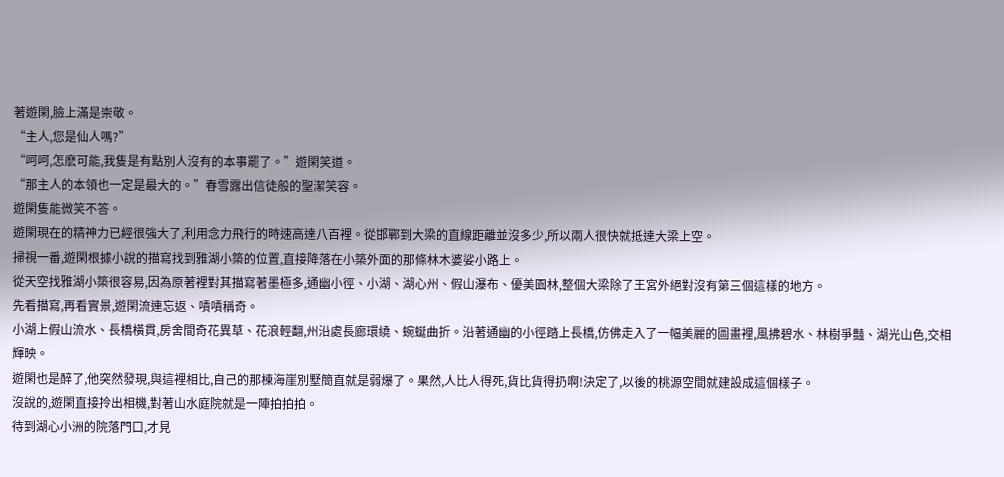著遊閑,臉上滿是崇敬。
“主人,您是仙人嗎?”
“呵呵,怎麽可能,我隻是有點別人沒有的本事罷了。”遊閑笑道。
“那主人的本領也一定是最大的。”春雪露出信徒般的聖潔笑容。
遊閑隻能微笑不答。
遊閑現在的精神力已經很強大了,利用念力飛行的時速高達八百裡。從邯鄲到大梁的直線距離並沒多少,所以兩人很快就抵達大梁上空。
掃視一番,遊閑根據小說的描寫找到雅湖小築的位置,直接降落在小築外面的那條林木婆娑小路上。
從天空找雅湖小築很容易,因為原著裡對其描寫著墨極多,通幽小徑、小湖、湖心州、假山瀑布、優美園林,整個大梁除了王宮外絕對沒有第三個這樣的地方。
先看描寫,再看實景,遊閑流連忘返、嘖嘖稱奇。
小湖上假山流水、長橋橫貫,房舍間奇花異草、花浪輕翻,州沿處長廊環繞、蜿蜒曲折。沿著通幽的小徑踏上長橋,仿佛走入了一幅美麗的圖畫裡,風拂碧水、林樹爭豔、湖光山色,交相輝映。
遊閑也是醉了,他突然發現,與這裡相比,自己的那棟海崖別墅簡直就是弱爆了。果然,人比人得死,貨比貨得扔啊!決定了,以後的桃源空間就建設成這個樣子。
沒說的,遊閑直接拎出相機,對著山水庭院就是一陣拍拍拍。
待到湖心小洲的院落門口,才見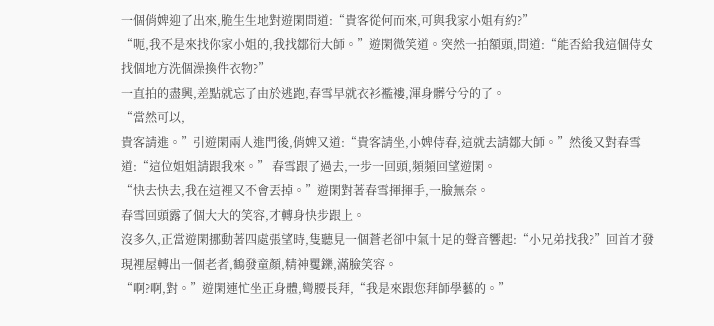一個俏婢迎了出來,脆生生地對遊閑問道:“貴客從何而來,可與我家小姐有約?”
“呃,我不是來找你家小姐的,我找鄒衍大師。”遊閑微笑道。突然一拍額頭,問道:“能否給我這個侍女找個地方洗個澡換件衣物?”
一直拍的盡興,差點就忘了由於逃跑,春雪早就衣衫襤褸,渾身髒兮兮的了。
“當然可以,
貴客請進。”引遊閑兩人進門後,俏婢又道:“貴客請坐,小婢侍春,這就去請鄒大師。”然後又對春雪道:“這位姐姐請跟我來。” 春雪跟了過去,一步一回頭,頻頻回望遊閑。
“快去快去,我在這裡又不會丟掉。”遊閑對著春雪揮揮手,一臉無奈。
春雪回頭露了個大大的笑容,才轉身快步跟上。
沒多久,正當遊閑挪動著四處張望時,隻聽見一個蒼老卻中氣十足的聲音響起:“小兄弟找我?”回首才發現裡屋轉出一個老者,鶴發童顏,精神矍鑠,滿臉笑容。
“啊?啊,對。”遊閑連忙坐正身體,彎腰長拜,“我是來跟您拜師學藝的。”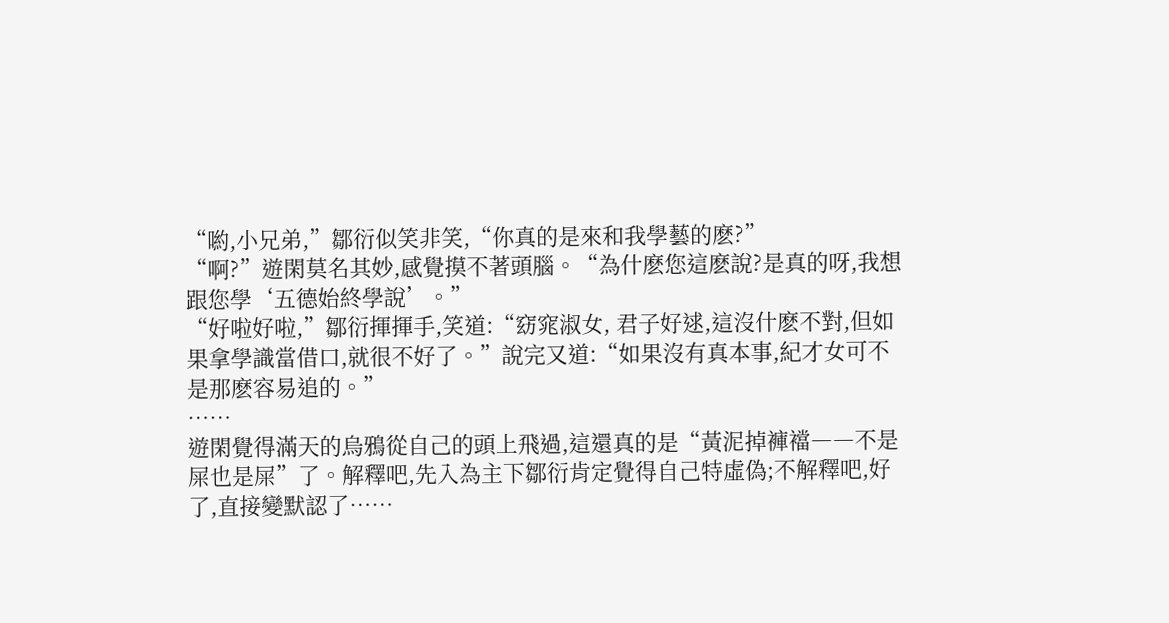“喲,小兄弟,”鄒衍似笑非笑,“你真的是來和我學藝的麽?”
“啊?”遊閑莫名其妙,感覺摸不著頭腦。“為什麽您這麽說?是真的呀,我想跟您學‘五德始終學說’。”
“好啦好啦,”鄒衍揮揮手,笑道:“窈窕淑女, 君子好逑,這沒什麽不對,但如果拿學識當借口,就很不好了。”說完又道:“如果沒有真本事,紀才女可不是那麽容易追的。”
……
遊閑覺得滿天的烏鴉從自己的頭上飛過,這還真的是“黃泥掉褲襠――不是屎也是屎”了。解釋吧,先入為主下鄒衍肯定覺得自己特虛偽;不解釋吧,好了,直接變默認了……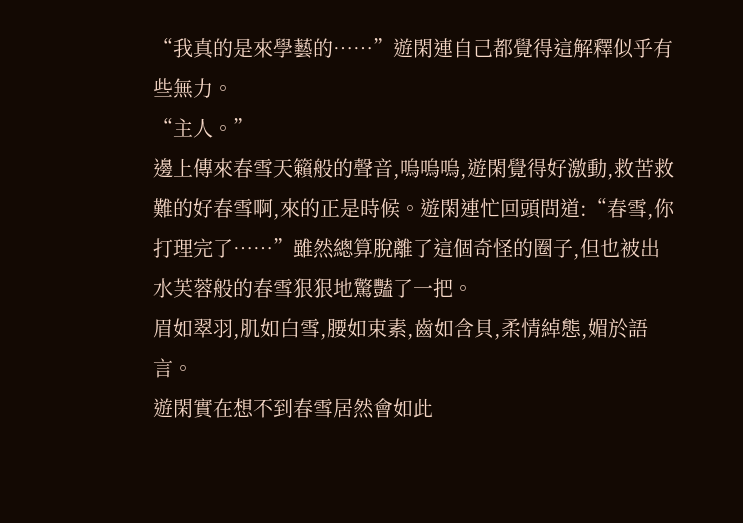“我真的是來學藝的……”遊閑連自己都覺得這解釋似乎有些無力。
“主人。”
邊上傳來春雪天籟般的聲音,嗚嗚嗚,遊閑覺得好激動,救苦救難的好春雪啊,來的正是時候。遊閑連忙回頭問道:“春雪,你打理完了……”雖然總算脫離了這個奇怪的圈子,但也被出水芙蓉般的春雪狠狠地驚豔了一把。
眉如翠羽,肌如白雪,腰如束素,齒如含貝,柔情綽態,媚於語言。
遊閑實在想不到春雪居然會如此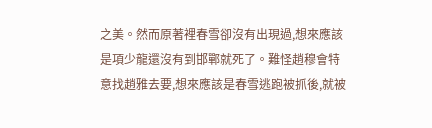之美。然而原著裡春雪卻沒有出現過,想來應該是項少龍還沒有到邯鄲就死了。難怪趙穆會特意找趙雅去要,想來應該是春雪逃跑被抓後,就被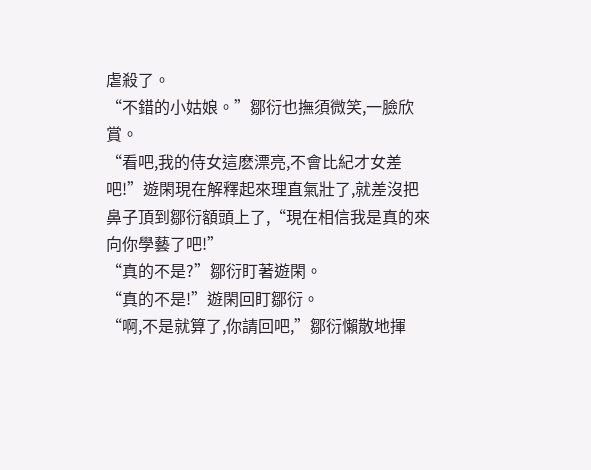虐殺了。
“不錯的小姑娘。”鄒衍也撫須微笑,一臉欣賞。
“看吧,我的侍女這麽漂亮,不會比紀才女差吧!”遊閑現在解釋起來理直氣壯了,就差沒把鼻子頂到鄒衍額頭上了,“現在相信我是真的來向你學藝了吧!”
“真的不是?”鄒衍盯著遊閑。
“真的不是!”遊閑回盯鄒衍。
“啊,不是就算了,你請回吧,”鄒衍懶散地揮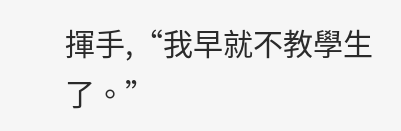揮手,“我早就不教學生了。”